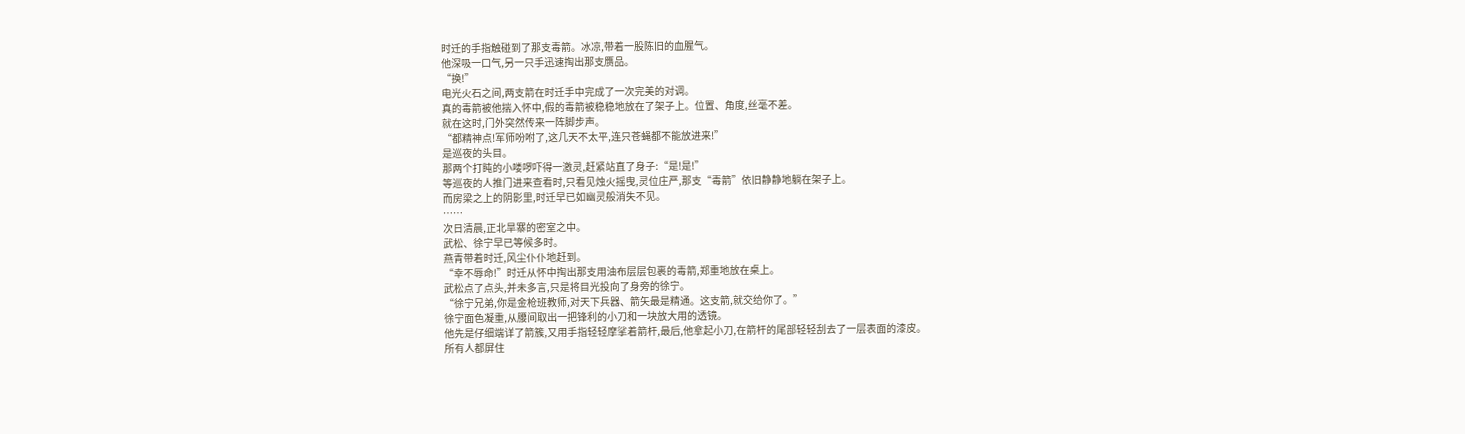时迁的手指触碰到了那支毒箭。冰凉,带着一股陈旧的血腥气。
他深吸一口气,另一只手迅速掏出那支赝品。
“换!”
电光火石之间,两支箭在时迁手中完成了一次完美的对调。
真的毒箭被他揣入怀中,假的毒箭被稳稳地放在了架子上。位置、角度,丝毫不差。
就在这时,门外突然传来一阵脚步声。
“都精神点!军师吩咐了,这几天不太平,连只苍蝇都不能放进来!”
是巡夜的头目。
那两个打盹的小喽啰吓得一激灵,赶紧站直了身子:“是!是!”
等巡夜的人推门进来查看时,只看见烛火摇曳,灵位庄严,那支“毒箭”依旧静静地躺在架子上。
而房梁之上的阴影里,时迁早已如幽灵般消失不见。
……
次日清晨,正北旱寨的密室之中。
武松、徐宁早已等候多时。
燕青带着时迁,风尘仆仆地赶到。
“幸不辱命!”时迁从怀中掏出那支用油布层层包裹的毒箭,郑重地放在桌上。
武松点了点头,并未多言,只是将目光投向了身旁的徐宁。
“徐宁兄弟,你是金枪班教师,对天下兵器、箭矢最是精通。这支箭,就交给你了。”
徐宁面色凝重,从腰间取出一把锋利的小刀和一块放大用的透镜。
他先是仔细端详了箭簇,又用手指轻轻摩挲着箭杆,最后,他拿起小刀,在箭杆的尾部轻轻刮去了一层表面的漆皮。
所有人都屏住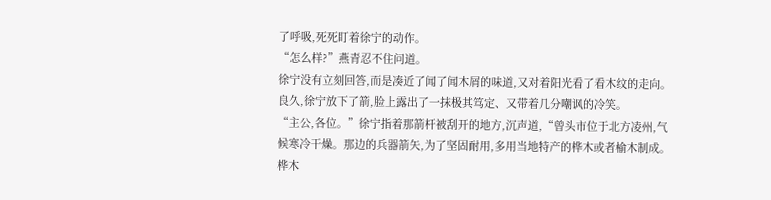了呼吸,死死盯着徐宁的动作。
“怎么样?”燕青忍不住问道。
徐宁没有立刻回答,而是凑近了闻了闻木屑的味道,又对着阳光看了看木纹的走向。
良久,徐宁放下了箭,脸上露出了一抹极其笃定、又带着几分嘲讽的冷笑。
“主公,各位。”徐宁指着那箭杆被刮开的地方,沉声道,“曾头市位于北方凌州,气候寒冷干燥。那边的兵器箭矢,为了坚固耐用,多用当地特产的桦木或者榆木制成。桦木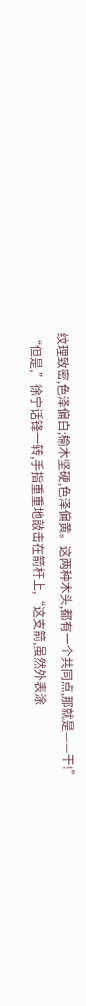纹理致密,色泽偏白;榆木坚硬,色泽偏黄。这两种木头,都有一个共同点,那就是——干!”
“但是,”徐宁话锋一转,手指重重地敲击在箭杆上,“这支箭,虽然外表涂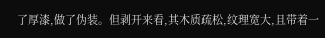了厚漆,做了伪装。但剥开来看,其木质疏松,纹理宽大,且带着一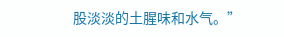股淡淡的土腥味和水气。”